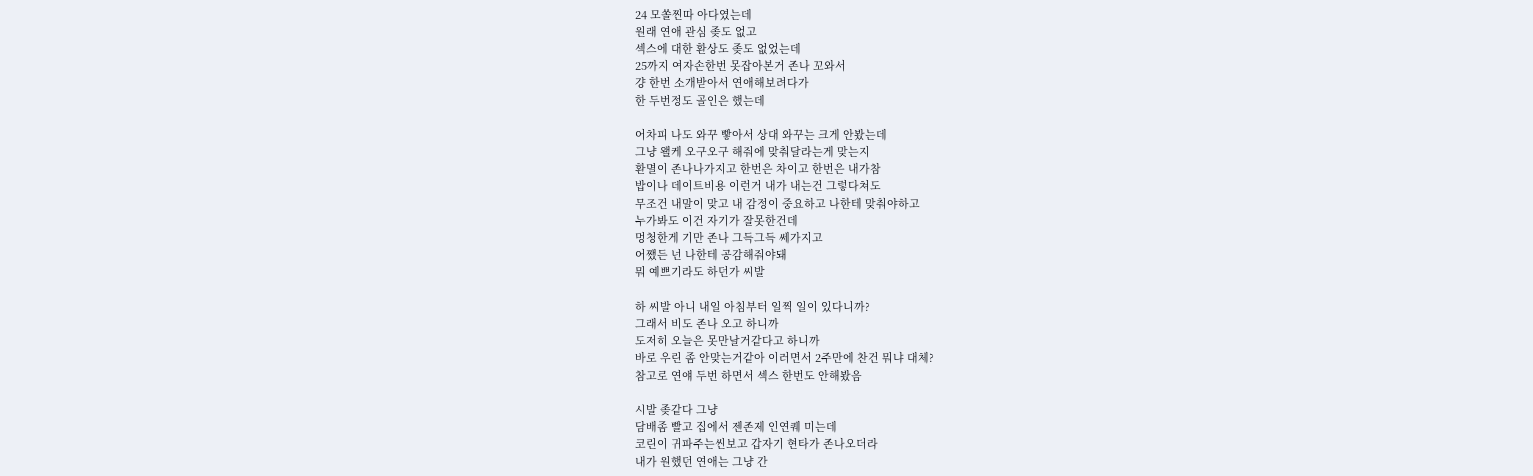24 모쏠찐따 아다였는데
원래 연애 관심 좆도 없고
섹스에 대한 환상도 좆도 없었는데
25까지 여자손한번 못잡아본거 존나 꼬와서
걍 한번 소개받아서 연애해보려다가
한 두번정도 골인은 했는데

어차피 나도 와꾸 빻아서 상대 와꾸는 크게 안봤는데
그냥 왤케 오구오구 해줘에 맞춰달라는게 맞는지
환멸이 존나나가지고 한번은 차이고 한번은 내가참
밥이나 데이트비용 이런거 내가 내는건 그렇다쳐도
무조건 내말이 맞고 내 감정이 중요하고 나한테 맞춰야하고
누가봐도 이건 자기가 잘못한건데
멍청한게 기만 존나 그득그득 쎄가지고
어쨌든 넌 나한테 공감해줘야돼
뭐 예쁘기라도 하던가 씨발

하 씨발 아니 내일 아침부터 일찍 일이 있다니까?
그래서 비도 존나 오고 하니까
도저히 오늘은 못만날거같다고 하니까
바로 우린 좀 안맞는거같아 이러면서 2주만에 찬건 뭐냐 대체?
참고로 연얘 두번 하면서 섹스 한번도 안해봤음

시발 좆같다 그냥
담배좀 빨고 집에서 젠존제 인연퀘 미는데
코린이 귀파주는씬보고 갑자기 현타가 존나오더라
내가 원했던 연애는 그냥 간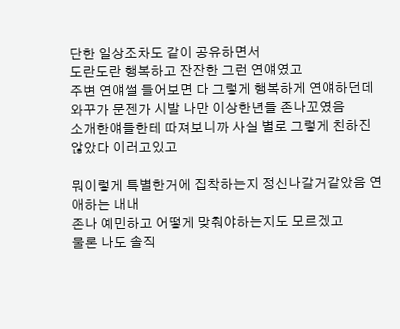단한 일상조차도 같이 공유하면서
도란도란 행복하고 잔잔한 그런 연얘였고
주변 연얘썰 들어보면 다 그렇게 행복하게 연얘하던데
와꾸가 문젠가 시발 나만 이상한년들 존나꼬였음
소개한얘들한테 따져보니까 사실 별로 그렇게 친하진 않았다 이러고있고

뭐이렇게 특별한거에 집착하는지 정신나갈거같았음 연애하는 내내
존나 예민하고 어떻게 맞춰야하는지도 모르겠고
물론 나도 솔직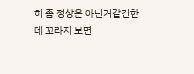히 좀 정상은 아닌거같긴한데 꼬라지 보면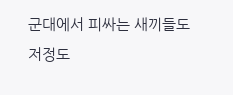군대에서 피싸는 새끼들도 저정도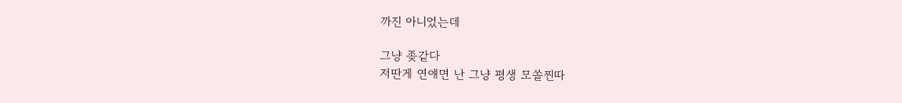까진 아니었는데

그냥 좆같다
저딴게 연얘면 난 그냥 평생 모쏠찐따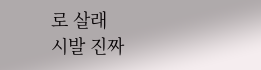로 살래
시발 진짜